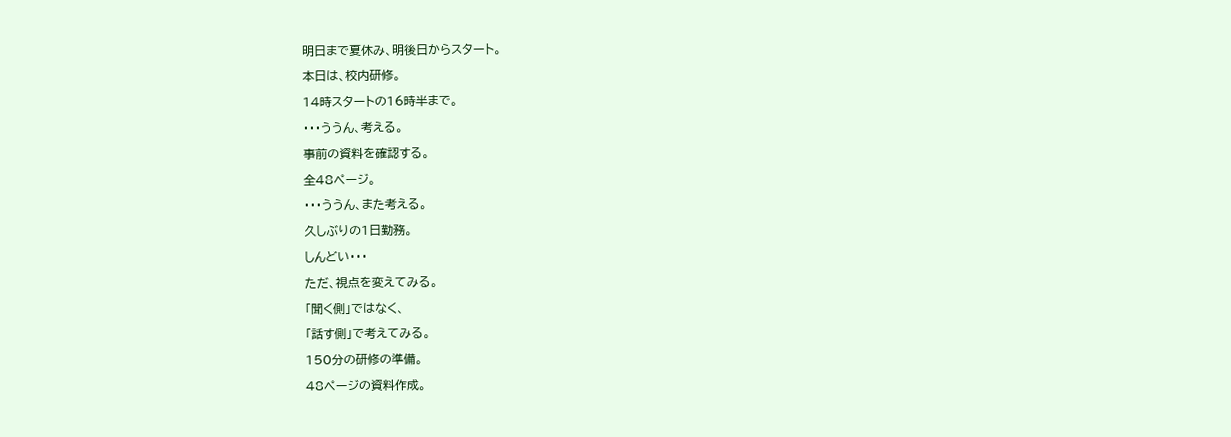明日まで夏休み、明後日からスタート。
本日は、校内研修。
14時スタートの16時半まで。
・・・ううん、考える。
事前の資料を確認する。
全48ページ。
・・・ううん、また考える。
久しぶりの1日勤務。
しんどい・・・
ただ、視点を変えてみる。
「聞く側」ではなく、
「話す側」で考えてみる。
150分の研修の準備。
48ページの資料作成。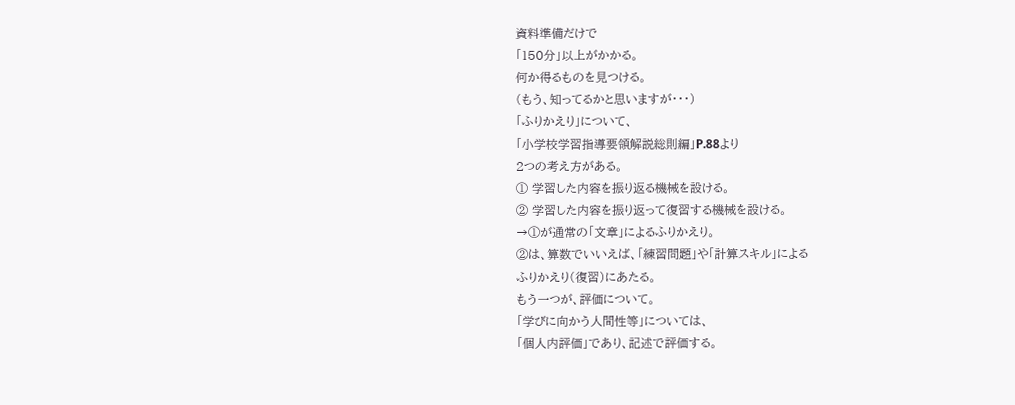資料準備だけで
「150分」以上がかかる。
何か得るものを見つける。
(もう、知ってるかと思いますが・・・)
「ふりかえり」について、
「小学校学習指導要領解説総則編」P.88より
2つの考え方がある。
① 学習した内容を振り返る機械を設ける。
② 学習した内容を振り返って復習する機械を設ける。
→①が通常の「文章」によるふりかえり。
②は、算数でいいえば、「練習問題」や「計算スキル」による
ふりかえり(復習)にあたる。
もう一つが、評価について。
「学びに向かう人間性等」については、
「個人内評価」であり、記述で評価する。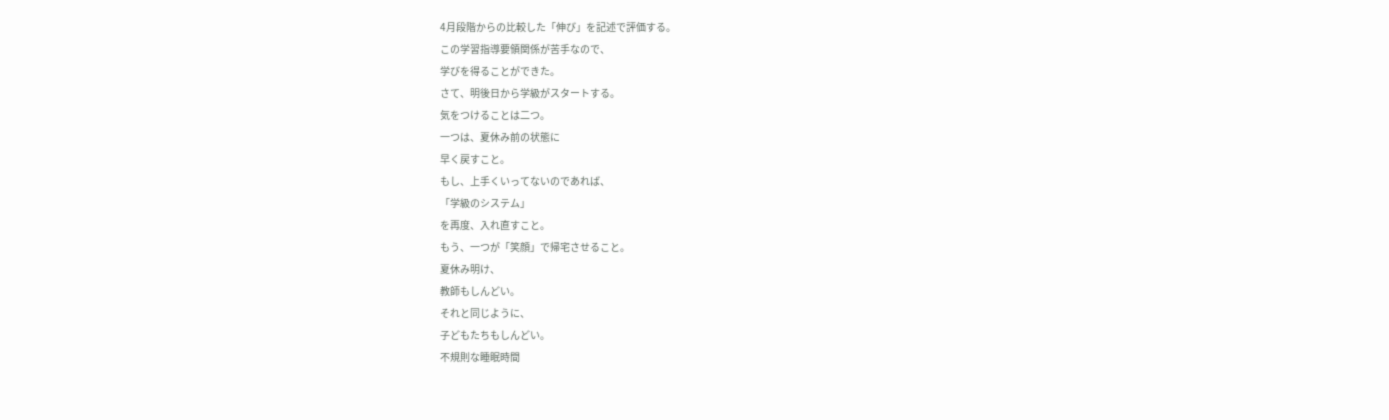4月段階からの比較した「伸び」を記述で評価する。
この学習指導要領関係が苦手なので、
学びを得ることができた。
さて、明後日から学級がスタートする。
気をつけることは二つ。
一つは、夏休み前の状態に
早く戻すこと。
もし、上手くいってないのであれば、
「学級のシステム」
を再度、入れ直すこと。
もう、一つが「笑顔」で帰宅させること。
夏休み明け、
教師もしんどい。
それと同じように、
子どもたちもしんどい。
不規則な睡眠時間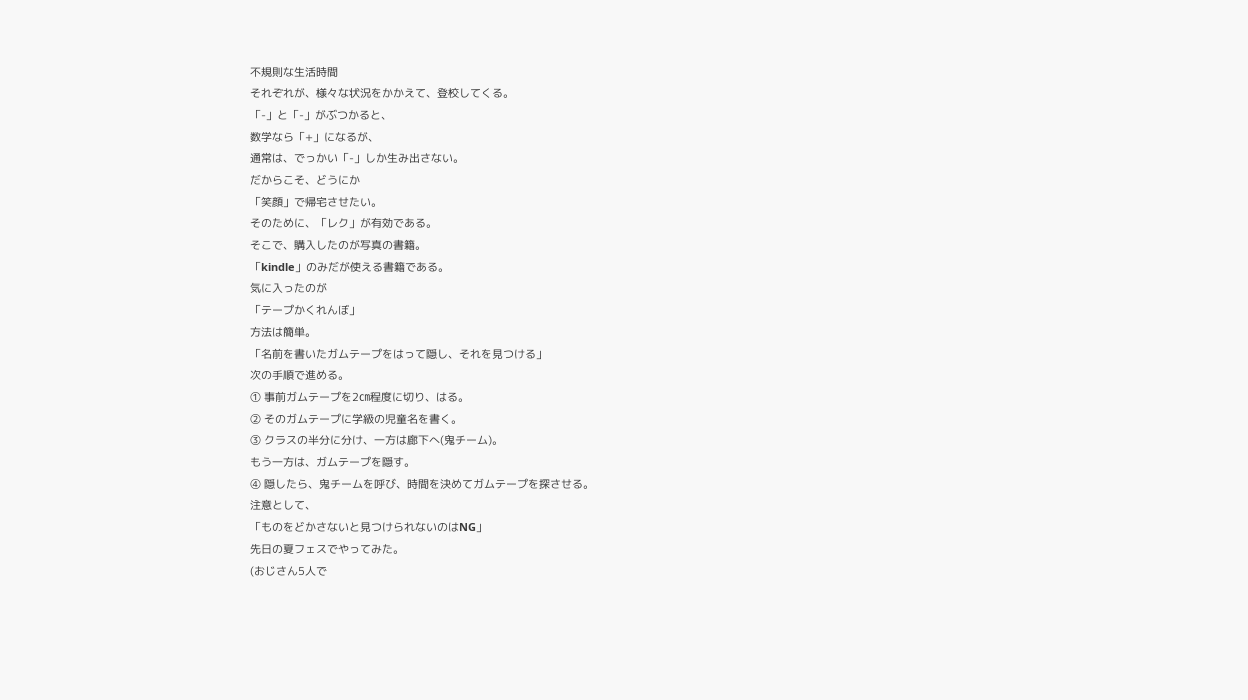不規則な生活時間
それぞれが、様々な状況をかかえて、登校してくる。
「-」と「-」がぶつかると、
数学なら「+」になるが、
通常は、でっかい「-」しか生み出さない。
だからこそ、どうにか
「笑顔」で帰宅させたい。
そのために、「レク」が有効である。
そこで、購入したのが写真の書籍。
「kindle」のみだが使える書籍である。
気に入ったのが
「テープかくれんぼ」
方法は簡単。
「名前を書いたガムテープをはって隠し、それを見つける」
次の手順で進める。
① 事前ガムテープを2㎝程度に切り、はる。
② そのガムテープに学級の児童名を書く。
③ クラスの半分に分け、一方は廊下へ(鬼チーム)。
もう一方は、ガムテープを隠す。
④ 隠したら、鬼チームを呼び、時間を決めてガムテープを探させる。
注意として、
「ものをどかさないと見つけられないのはNG」
先日の夏フェスでやってみた。
(おじさん5人で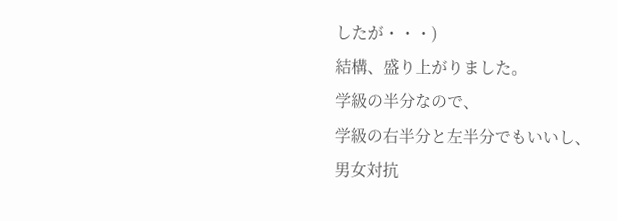したが・・・)
結構、盛り上がりました。
学級の半分なので、
学級の右半分と左半分でもいいし、
男女対抗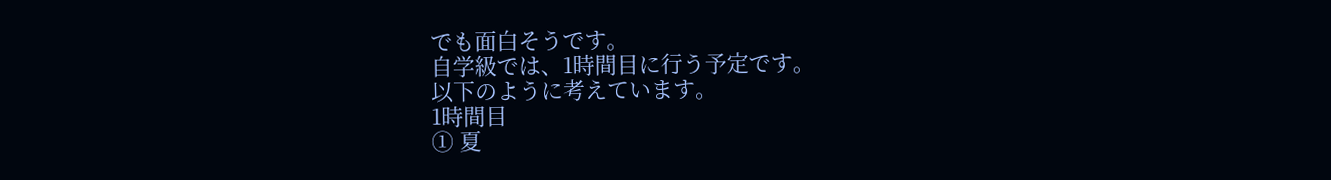でも面白そうです。
自学級では、1時間目に行う予定です。
以下のように考えています。
1時間目
① 夏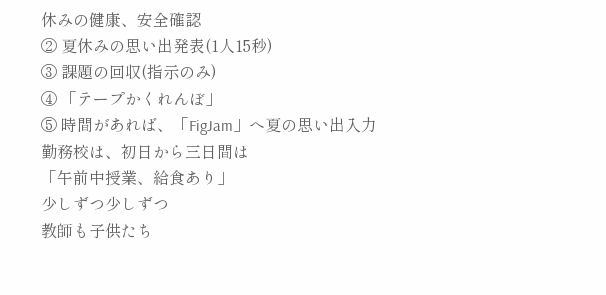休みの健康、安全確認
② 夏休みの思い出発表(1人15秒)
③ 課題の回収(指示のみ)
④ 「テープかくれんぼ」
⑤ 時間があれば、「FigJam」へ夏の思い出入力
勤務校は、初日から三日間は
「午前中授業、給食あり」
少しずつ少しずつ
教師も子供たち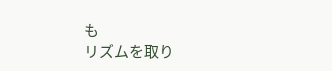も
リズムを取り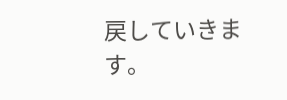戻していきます。